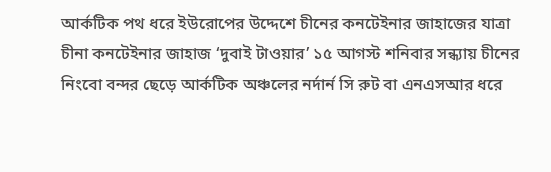আর্কটিক পথ ধরে ইউরোপের উদ্দেশে চীনের কনটেইনার জাহাজের যাত্রা
চীনা কনটেইনার জাহাজ ‘দুবাই টাওয়ার’ ১৫ আগস্ট শনিবার সন্ধ্যায় চীনের নিংবো বন্দর ছেড়ে আর্কটিক অঞ্চলের নর্দার্ন সি রুট বা এনএসআর ধরে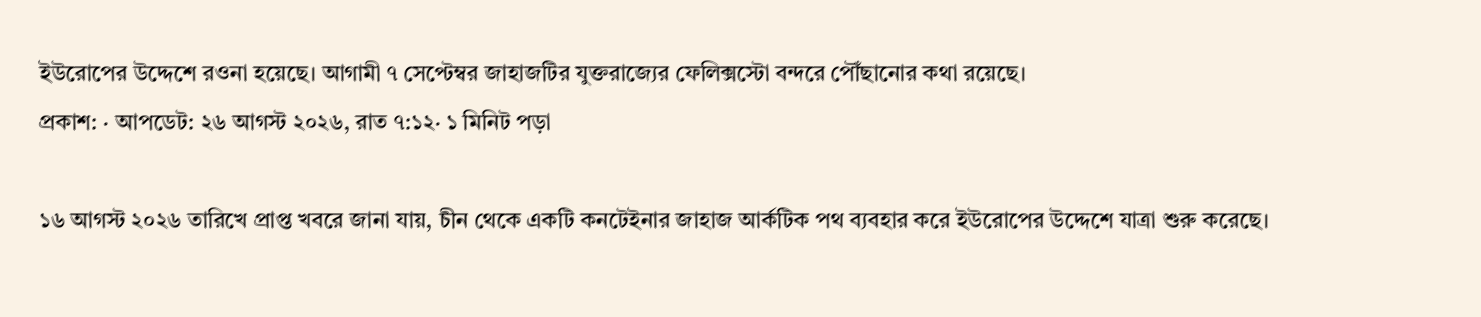ইউরোপের উদ্দেশে রওনা হয়েছে। আগামী ৭ সেপ্টেম্বর জাহাজটির যুক্তরাজ্যের ফেলিক্সস্টো বন্দরে পৌঁছানোর কথা রয়েছে।
প্রকাশ: · আপডেট: ২৬ আগস্ট ২০২৬, রাত ৭:১২· ১ মিনিট পড়া

১৬ আগস্ট ২০২৬ তারিখে প্রাপ্ত খবরে জানা যায়, চীন থেকে একটি কনটেইনার জাহাজ আর্কটিক পথ ব্যবহার করে ইউরোপের উদ্দেশে যাত্রা শুরু করেছে।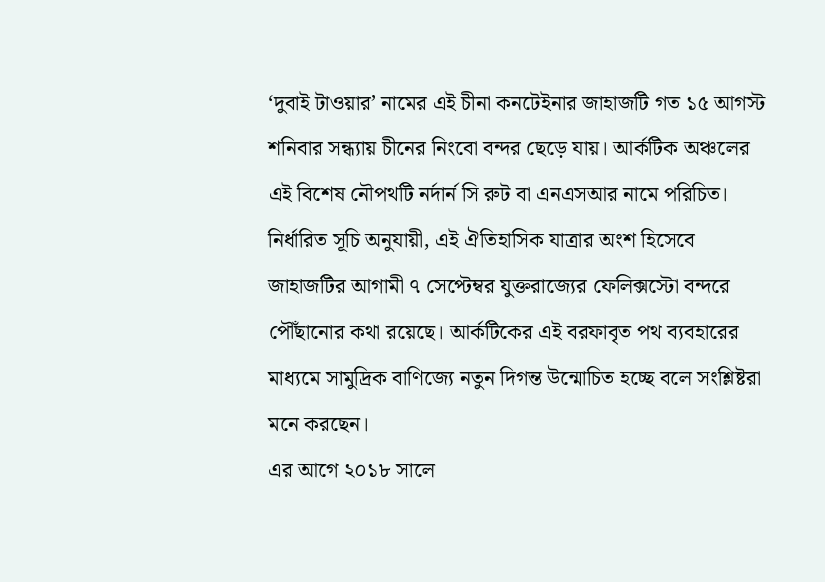‘দুবাই টাওয়ার’ নামের এই চীনা কনটেইনার জাহাজটি গত ১৫ আগস্ট শনিবার সন্ধ্যায় চীনের নিংবো বন্দর ছেড়ে যায়। আর্কটিক অঞ্চলের এই বিশেষ নৌপথটি নর্দার্ন সি রুট বা এনএসআর নামে পরিচিত।
নির্ধারিত সূচি অনুযায়ী, এই ঐতিহাসিক যাত্রার অংশ হিসেবে জাহাজটির আগামী ৭ সেপ্টেম্বর যুক্তরাজ্যের ফেলিক্সস্টো বন্দরে পৌঁছানোর কথা রয়েছে। আর্কটিকের এই বরফাবৃত পথ ব্যবহারের মাধ্যমে সামুদ্রিক বাণিজ্যে নতুন দিগন্ত উন্মোচিত হচ্ছে বলে সংশ্লিষ্টরা মনে করছেন।
এর আগে ২০১৮ সালে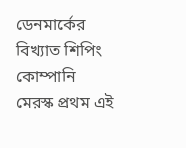ডেনমার্কের বিখ্যাত শিপিং কোম্পানি মেরস্ক প্রথম এই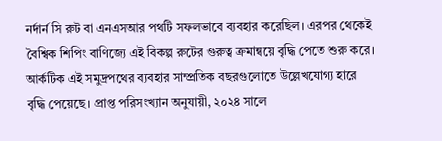নর্দার্ন সি রুট বা এনএসআর পথটি সফলভাবে ব্যবহার করেছিল। এরপর থেকেই বৈশ্বিক শিপিং বাণিজ্যে এই বিকল্প রুটের গুরুত্ব ক্রমান্বয়ে বৃদ্ধি পেতে শুরু করে।
আর্কটিক এই সমুদ্রপথের ব্যবহার সাম্প্রতিক বছরগুলোতে উল্লেখযোগ্য হারে বৃদ্ধি পেয়েছে। প্রাপ্ত পরিসংখ্যান অনুযায়ী, ২০২৪ সালে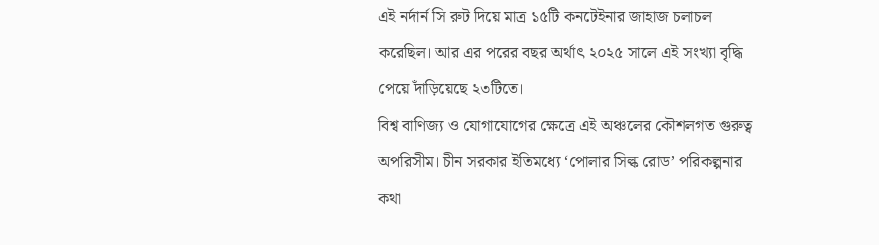এই নর্দার্ন সি রুট দিয়ে মাত্র ১৫টি কনটেইনার জাহাজ চলাচল করেছিল। আর এর পরের বছর অর্থাৎ ২০২৫ সালে এই সংখ্যা বৃদ্ধি পেয়ে দাঁড়িয়েছে ২৩টিতে।
বিশ্ব বাণিজ্য ও যোগাযোগের ক্ষেত্রে এই অঞ্চলের কৌশলগত গুরুত্ব অপরিসীম। চীন সরকার ইতিমধ্যে ‘পোলার সিল্ক রোড’ পরিকল্পনার কথা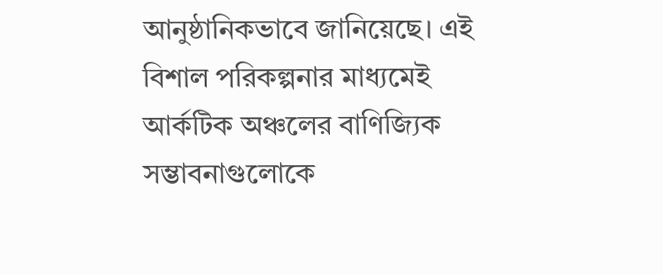আনুষ্ঠানিকভাবে জানিয়েছে। এই বিশাল পরিকল্পনার মাধ্যমেই আর্কটিক অঞ্চলের বাণিজ্যিক সম্ভাবনাগুলোকে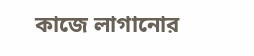কাজে লাগানোর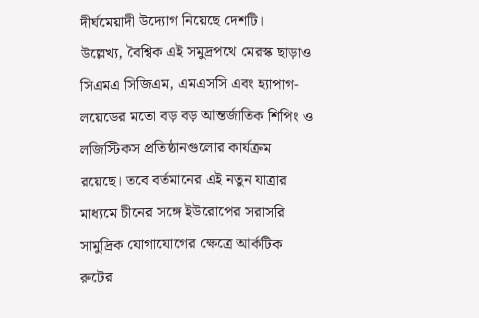দীর্ঘমেয়াদী উদ্যোগ নিয়েছে দেশটি।
উল্লেখ্য, বৈশ্বিক এই সমুদ্রপথে মেরস্ক ছাড়াও সিএমএ সিজিএম, এমএসসি এবং হ্যাপাগ-লয়েডের মতো বড় বড় আন্তর্জাতিক শিপিং ও লজিস্টিকস প্রতিষ্ঠানগুলোর কার্যক্রম রয়েছে। তবে বর্তমানের এই নতুন যাত্রার মাধ্যমে চীনের সঙ্গে ইউরোপের সরাসরি সামুদ্রিক যোগাযোগের ক্ষেত্রে আর্কটিক রুটের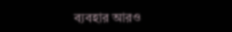ব্যবহার আরও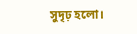সুদৃঢ় হলো।